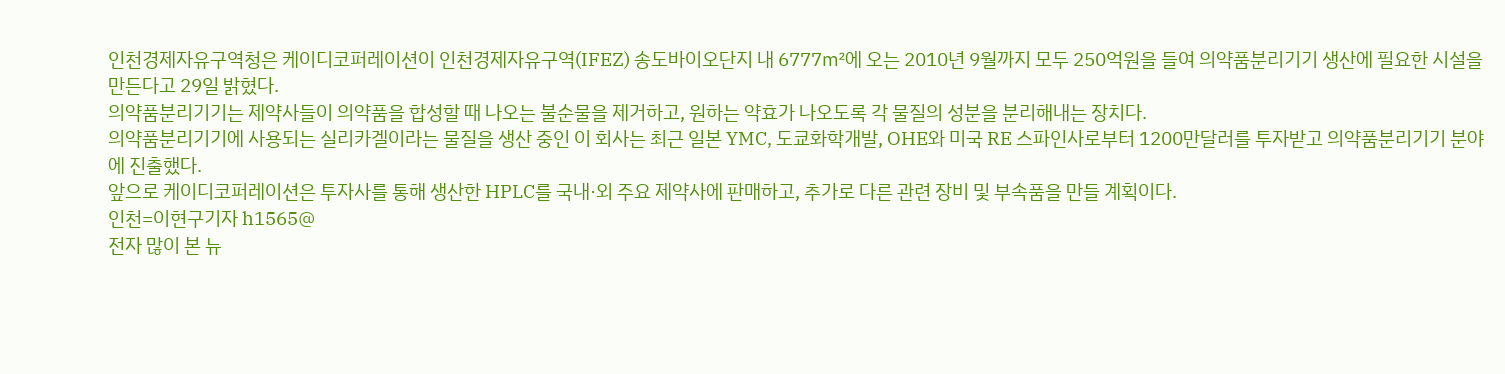인천경제자유구역청은 케이디코퍼레이션이 인천경제자유구역(IFEZ) 송도바이오단지 내 6777㎡에 오는 2010년 9월까지 모두 250억원을 들여 의약품분리기기 생산에 필요한 시설을 만든다고 29일 밝혔다.
의약품분리기기는 제약사들이 의약품을 합성할 때 나오는 불순물을 제거하고, 원하는 약효가 나오도록 각 물질의 성분을 분리해내는 장치다.
의약품분리기기에 사용되는 실리카겔이라는 물질을 생산 중인 이 회사는 최근 일본 YMC, 도쿄화학개발, OHE와 미국 RE 스파인사로부터 1200만달러를 투자받고 의약품분리기기 분야에 진출했다.
앞으로 케이디코퍼레이션은 투자사를 통해 생산한 HPLC를 국내·외 주요 제약사에 판매하고, 추가로 다른 관련 장비 및 부속품을 만들 계획이다.
인천=이현구기자 h1565@
전자 많이 본 뉴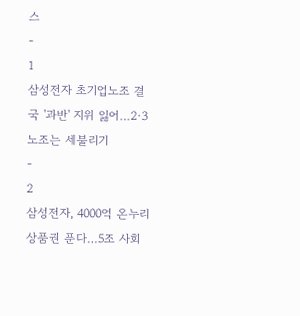스
-
1
삼성전자 초기업노조 결국 '과반' 지위 잃어…2·3 노조는 세불리기
-
2
삼성전자, 4000억 온누리상품권 푼다…5조 사회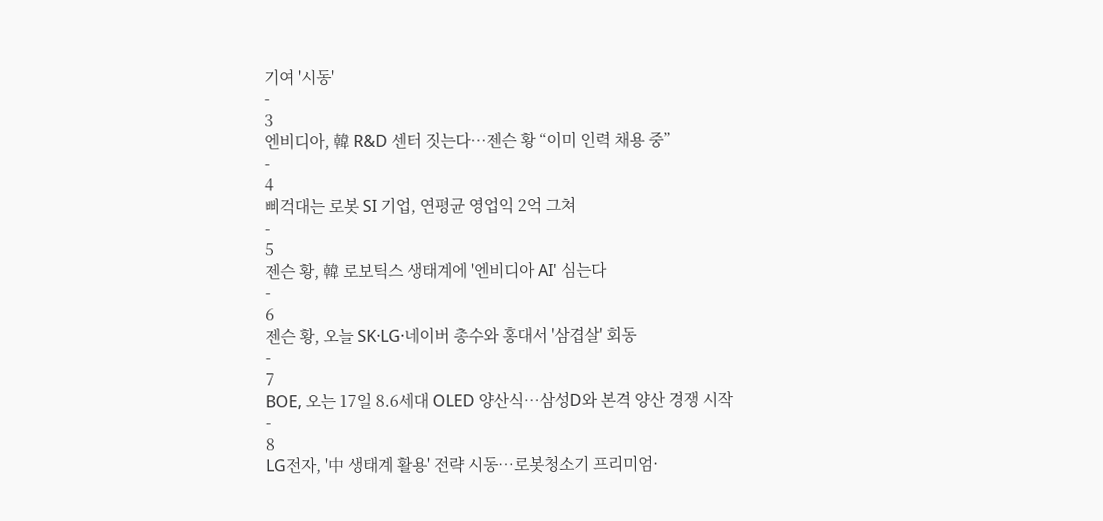기여 '시동'
-
3
엔비디아, 韓 R&D 센터 짓는다…젠슨 황 “이미 인력 채용 중”
-
4
삐걱대는 로봇 SI 기업, 연평균 영업익 2억 그쳐
-
5
젠슨 황, 韓 로보틱스 생태계에 '엔비디아 AI' 심는다
-
6
젠슨 황, 오늘 SK·LG·네이버 총수와 홍대서 '삼겹살' 회동
-
7
BOE, 오는 17일 8.6세대 OLED 양산식…삼성D와 본격 양산 경쟁 시작
-
8
LG전자, '中 생태계 활용' 전략 시동…로봇청소기 프리미엄·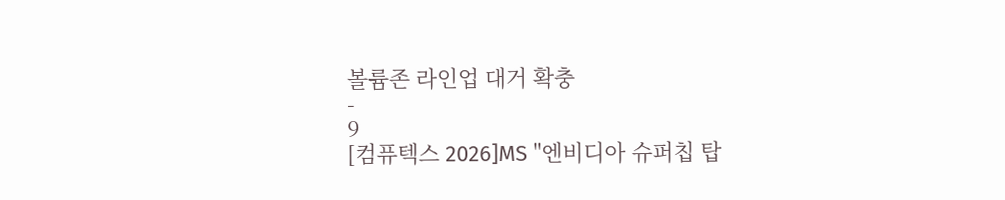볼륨존 라인업 대거 확충
-
9
[컴퓨텍스 2026]MS "엔비디아 슈퍼칩 탑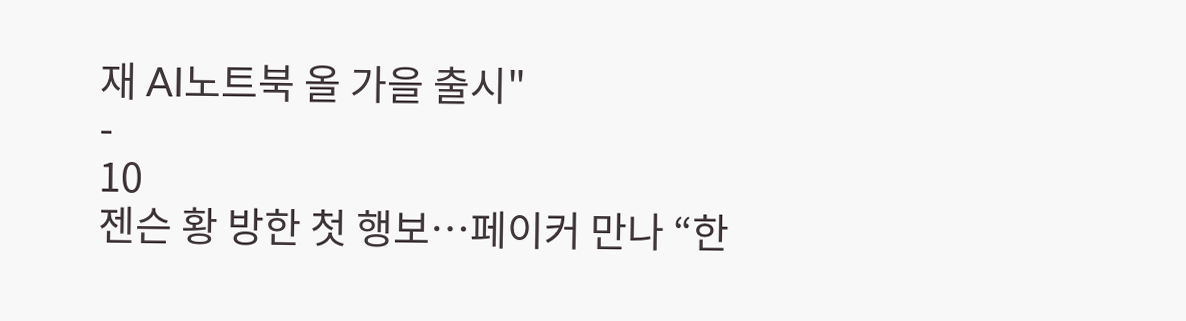재 AI노트북 올 가을 출시"
-
10
젠슨 황 방한 첫 행보…페이커 만나 “한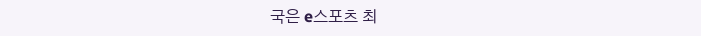국은 e스포츠 최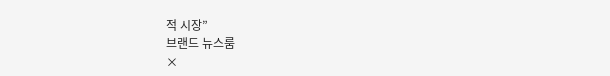적 시장”
브랜드 뉴스룸
×